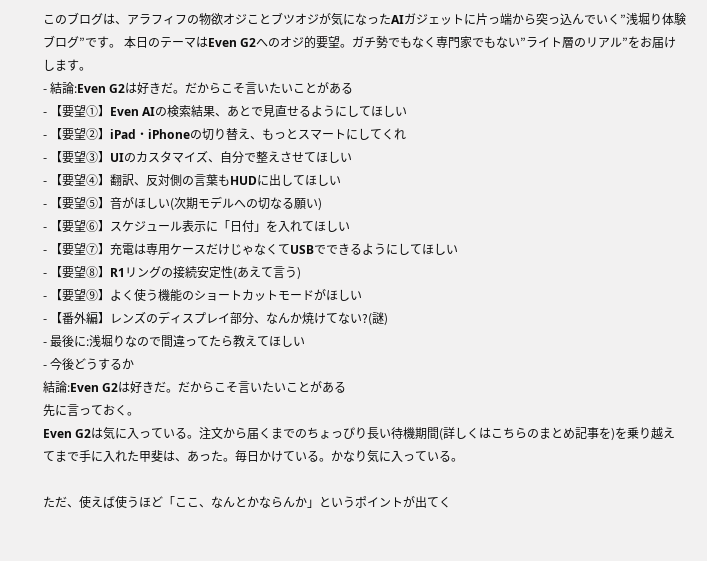このブログは、アラフィフの物欲オジことブツオジが気になったAIガジェットに片っ端から突っ込んでいく”浅堀り体験ブログ”です。 本日のテーマはEven G2へのオジ的要望。ガチ勢でもなく専門家でもない”ライト層のリアル”をお届けします。
- 結論:Even G2は好きだ。だからこそ言いたいことがある
- 【要望①】Even AIの検索結果、あとで見直せるようにしてほしい
- 【要望②】iPad・iPhoneの切り替え、もっとスマートにしてくれ
- 【要望③】UIのカスタマイズ、自分で整えさせてほしい
- 【要望④】翻訳、反対側の言葉もHUDに出してほしい
- 【要望⑤】音がほしい(次期モデルへの切なる願い)
- 【要望⑥】スケジュール表示に「日付」を入れてほしい
- 【要望⑦】充電は専用ケースだけじゃなくてUSBでできるようにしてほしい
- 【要望⑧】R1リングの接続安定性(あえて言う)
- 【要望⑨】よく使う機能のショートカットモードがほしい
- 【番外編】レンズのディスプレイ部分、なんか焼けてない?(謎)
- 最後に:浅堀りなので間違ってたら教えてほしい
- 今後どうするか
結論:Even G2は好きだ。だからこそ言いたいことがある
先に言っておく。
Even G2は気に入っている。注文から届くまでのちょっぴり長い待機期間(詳しくはこちらのまとめ記事を)を乗り越えてまで手に入れた甲斐は、あった。毎日かけている。かなり気に入っている。

ただ、使えば使うほど「ここ、なんとかならんか」というポイントが出てく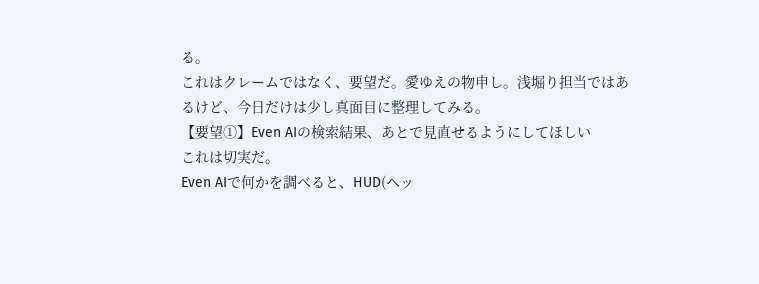る。
これはクレームではなく、要望だ。愛ゆえの物申し。浅堀り担当ではあるけど、今日だけは少し真面目に整理してみる。
【要望①】Even AIの検索結果、あとで見直せるようにしてほしい
これは切実だ。
Even AIで何かを調べると、HUD(ヘッ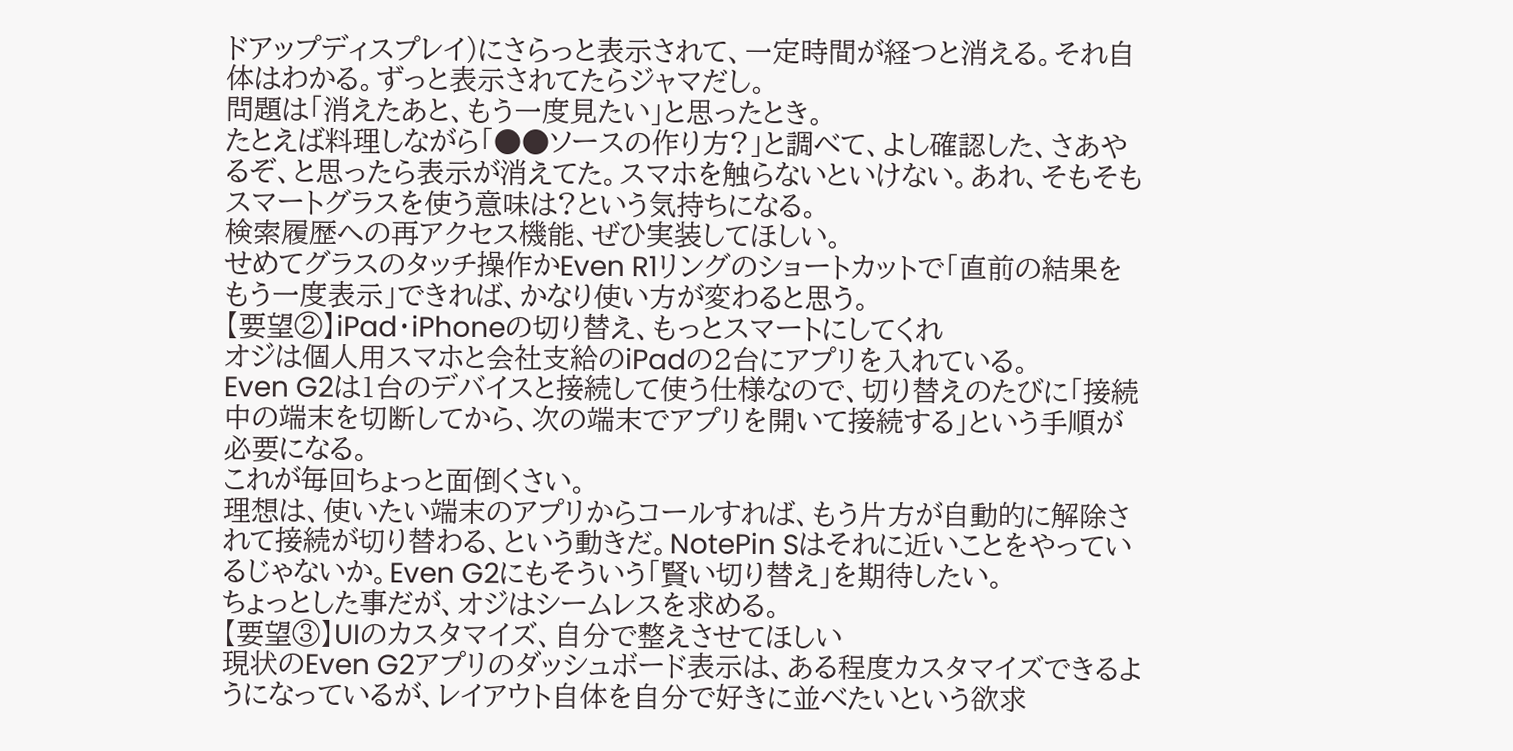ドアップディスプレイ)にさらっと表示されて、一定時間が経つと消える。それ自体はわかる。ずっと表示されてたらジャマだし。
問題は「消えたあと、もう一度見たい」と思ったとき。
たとえば料理しながら「●●ソースの作り方?」と調べて、よし確認した、さあやるぞ、と思ったら表示が消えてた。スマホを触らないといけない。あれ、そもそもスマートグラスを使う意味は?という気持ちになる。
検索履歴への再アクセス機能、ぜひ実装してほしい。
せめてグラスのタッチ操作かEven R1リングのショートカットで「直前の結果をもう一度表示」できれば、かなり使い方が変わると思う。
【要望②】iPad・iPhoneの切り替え、もっとスマートにしてくれ
オジは個人用スマホと会社支給のiPadの2台にアプリを入れている。
Even G2は1台のデバイスと接続して使う仕様なので、切り替えのたびに「接続中の端末を切断してから、次の端末でアプリを開いて接続する」という手順が必要になる。
これが毎回ちょっと面倒くさい。
理想は、使いたい端末のアプリからコールすれば、もう片方が自動的に解除されて接続が切り替わる、という動きだ。NotePin Sはそれに近いことをやっているじゃないか。Even G2にもそういう「賢い切り替え」を期待したい。
ちょっとした事だが、オジはシームレスを求める。
【要望③】UIのカスタマイズ、自分で整えさせてほしい
現状のEven G2アプリのダッシュボード表示は、ある程度カスタマイズできるようになっているが、レイアウト自体を自分で好きに並べたいという欲求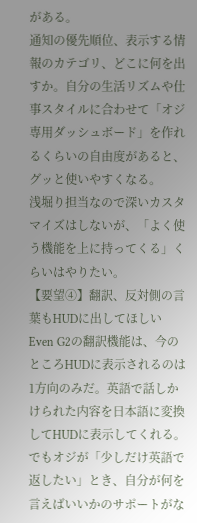がある。
通知の優先順位、表示する情報のカテゴリ、どこに何を出すか。自分の生活リズムや仕事スタイルに合わせて「オジ専用ダッシュボード」を作れるくらいの自由度があると、グッと使いやすくなる。
浅堀り担当なので深いカスタマイズはしないが、「よく使う機能を上に持ってくる」くらいはやりたい。
【要望④】翻訳、反対側の言葉もHUDに出してほしい
Even G2の翻訳機能は、今のところHUDに表示されるのは1方向のみだ。英語で話しかけられた内容を日本語に変換してHUDに表示してくれる。
でもオジが「少しだけ英語で返したい」とき、自分が何を言えばいいかのサポートがな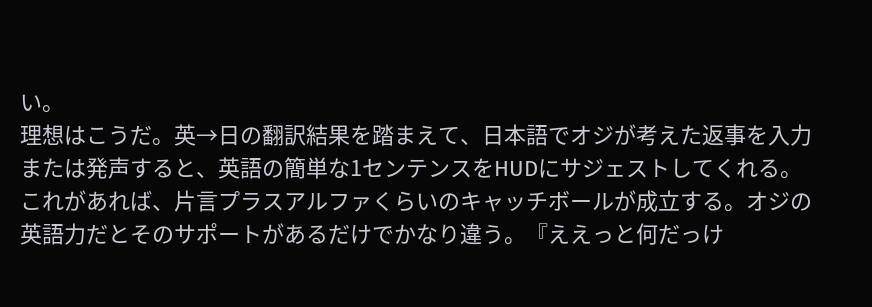い。
理想はこうだ。英→日の翻訳結果を踏まえて、日本語でオジが考えた返事を入力または発声すると、英語の簡単な1センテンスをHUDにサジェストしてくれる。
これがあれば、片言プラスアルファくらいのキャッチボールが成立する。オジの英語力だとそのサポートがあるだけでかなり違う。『ええっと何だっけ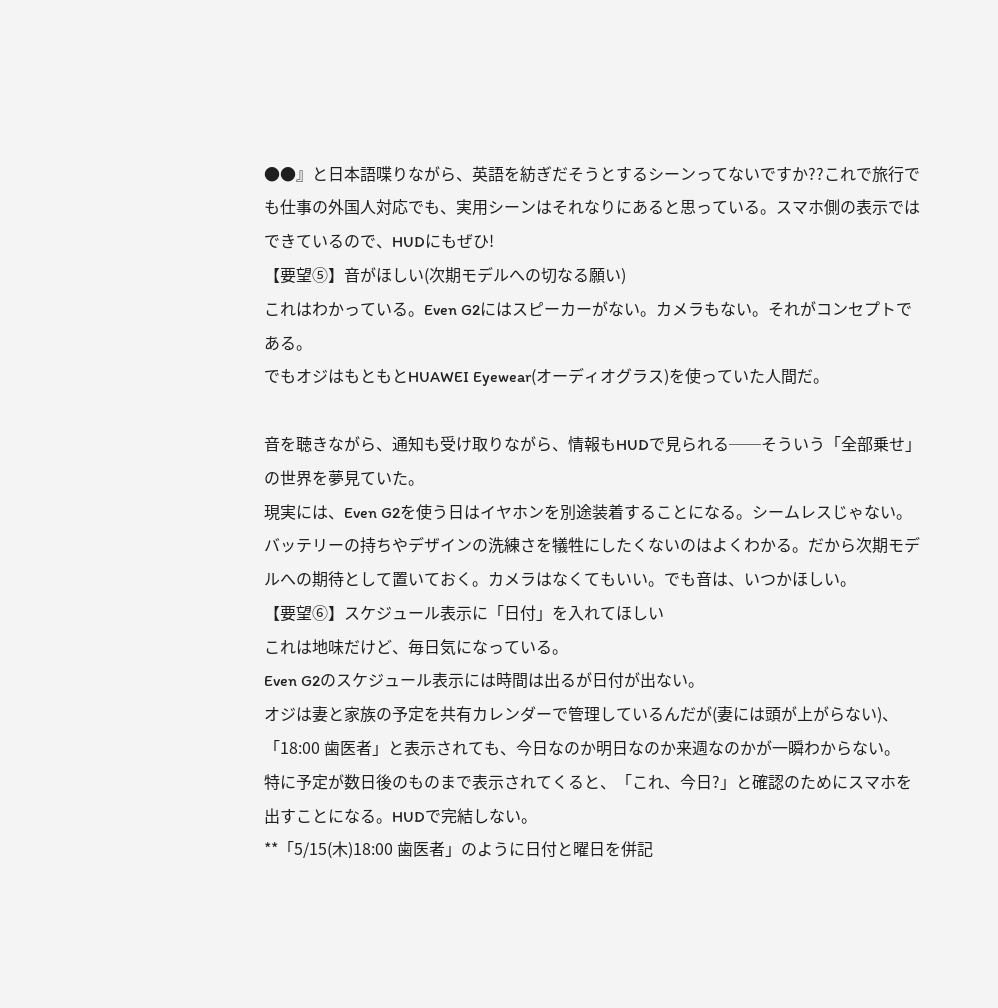●●』と日本語喋りながら、英語を紡ぎだそうとするシーンってないですか??これで旅行でも仕事の外国人対応でも、実用シーンはそれなりにあると思っている。スマホ側の表示ではできているので、HUDにもぜひ!
【要望⑤】音がほしい(次期モデルへの切なる願い)
これはわかっている。Even G2にはスピーカーがない。カメラもない。それがコンセプトである。
でもオジはもともとHUAWEI Eyewear(オーディオグラス)を使っていた人間だ。

音を聴きながら、通知も受け取りながら、情報もHUDで見られる──そういう「全部乗せ」の世界を夢見ていた。
現実には、Even G2を使う日はイヤホンを別途装着することになる。シームレスじゃない。
バッテリーの持ちやデザインの洗練さを犠牲にしたくないのはよくわかる。だから次期モデルへの期待として置いておく。カメラはなくてもいい。でも音は、いつかほしい。
【要望⑥】スケジュール表示に「日付」を入れてほしい
これは地味だけど、毎日気になっている。
Even G2のスケジュール表示には時間は出るが日付が出ない。
オジは妻と家族の予定を共有カレンダーで管理しているんだが(妻には頭が上がらない)、「18:00 歯医者」と表示されても、今日なのか明日なのか来週なのかが一瞬わからない。
特に予定が数日後のものまで表示されてくると、「これ、今日?」と確認のためにスマホを出すことになる。HUDで完結しない。
**「5/15(木)18:00 歯医者」のように日付と曜日を併記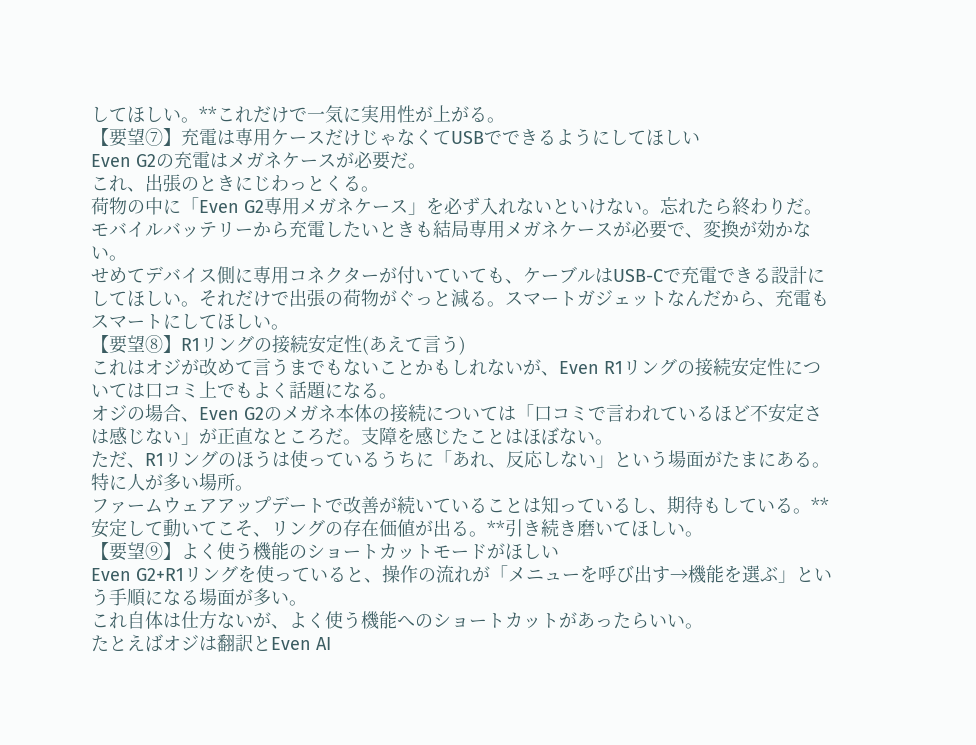してほしい。**これだけで一気に実用性が上がる。
【要望⑦】充電は専用ケースだけじゃなくてUSBでできるようにしてほしい
Even G2の充電はメガネケースが必要だ。
これ、出張のときにじわっとくる。
荷物の中に「Even G2専用メガネケース」を必ず入れないといけない。忘れたら終わりだ。モバイルバッテリーから充電したいときも結局専用メガネケースが必要で、変換が効かない。
せめてデバイス側に専用コネクターが付いていても、ケーブルはUSB-Cで充電できる設計にしてほしい。それだけで出張の荷物がぐっと減る。スマートガジェットなんだから、充電もスマートにしてほしい。
【要望⑧】R1リングの接続安定性(あえて言う)
これはオジが改めて言うまでもないことかもしれないが、Even R1リングの接続安定性については口コミ上でもよく話題になる。
オジの場合、Even G2のメガネ本体の接続については「口コミで言われているほど不安定さは感じない」が正直なところだ。支障を感じたことはほぼない。
ただ、R1リングのほうは使っているうちに「あれ、反応しない」という場面がたまにある。
特に人が多い場所。
ファームウェアアップデートで改善が続いていることは知っているし、期待もしている。**安定して動いてこそ、リングの存在価値が出る。**引き続き磨いてほしい。
【要望⑨】よく使う機能のショートカットモードがほしい
Even G2+R1リングを使っていると、操作の流れが「メニューを呼び出す→機能を選ぶ」という手順になる場面が多い。
これ自体は仕方ないが、よく使う機能へのショートカットがあったらいい。
たとえばオジは翻訳とEven AI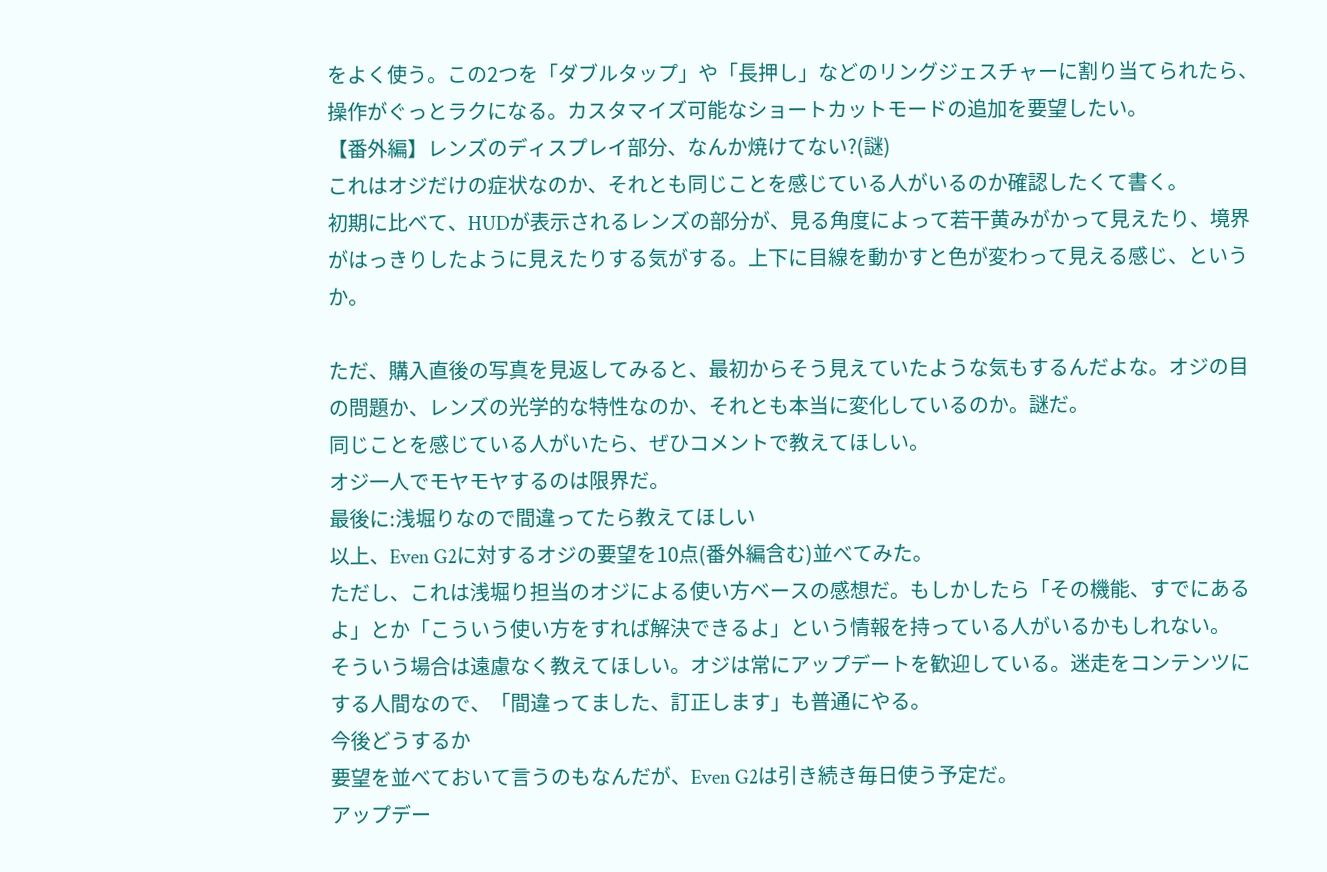をよく使う。この2つを「ダブルタップ」や「長押し」などのリングジェスチャーに割り当てられたら、操作がぐっとラクになる。カスタマイズ可能なショートカットモードの追加を要望したい。
【番外編】レンズのディスプレイ部分、なんか焼けてない?(謎)
これはオジだけの症状なのか、それとも同じことを感じている人がいるのか確認したくて書く。
初期に比べて、HUDが表示されるレンズの部分が、見る角度によって若干黄みがかって見えたり、境界がはっきりしたように見えたりする気がする。上下に目線を動かすと色が変わって見える感じ、というか。

ただ、購入直後の写真を見返してみると、最初からそう見えていたような気もするんだよな。オジの目の問題か、レンズの光学的な特性なのか、それとも本当に変化しているのか。謎だ。
同じことを感じている人がいたら、ぜひコメントで教えてほしい。
オジ一人でモヤモヤするのは限界だ。
最後に:浅堀りなので間違ってたら教えてほしい
以上、Even G2に対するオジの要望を10点(番外編含む)並べてみた。
ただし、これは浅堀り担当のオジによる使い方ベースの感想だ。もしかしたら「その機能、すでにあるよ」とか「こういう使い方をすれば解決できるよ」という情報を持っている人がいるかもしれない。
そういう場合は遠慮なく教えてほしい。オジは常にアップデートを歓迎している。迷走をコンテンツにする人間なので、「間違ってました、訂正します」も普通にやる。
今後どうするか
要望を並べておいて言うのもなんだが、Even G2は引き続き毎日使う予定だ。
アップデー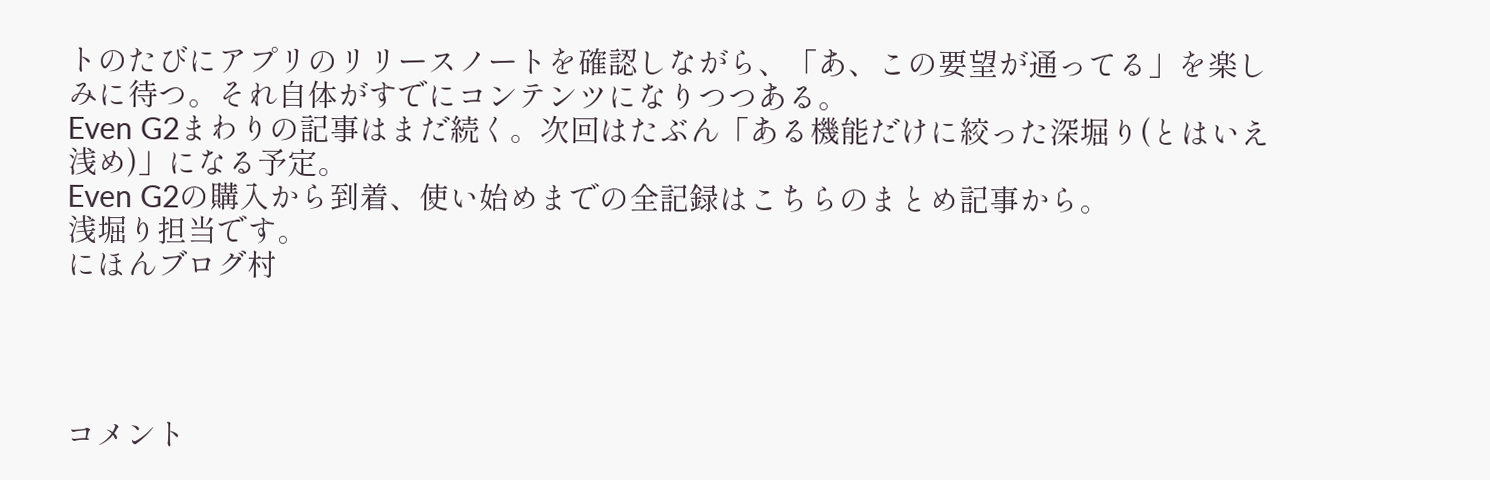トのたびにアプリのリリースノートを確認しながら、「あ、この要望が通ってる」を楽しみに待つ。それ自体がすでにコンテンツになりつつある。
Even G2まわりの記事はまだ続く。次回はたぶん「ある機能だけに絞った深堀り(とはいえ浅め)」になる予定。
Even G2の購入から到着、使い始めまでの全記録はこちらのまとめ記事から。
浅堀り担当です。
にほんブログ村




コメント